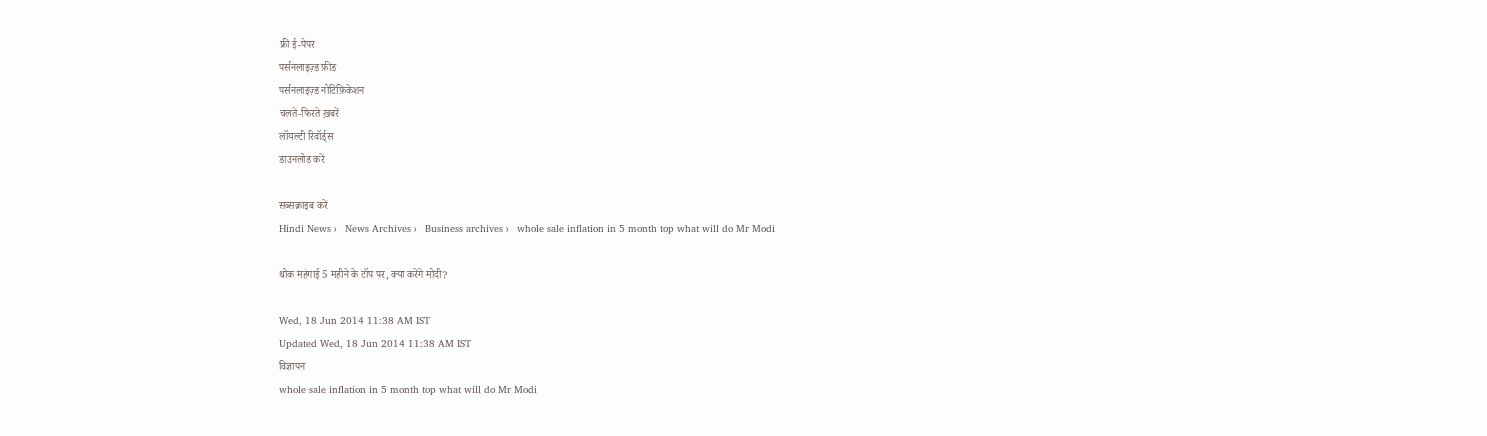फ्री ई-पेपर
पर्सनलाइज़्ड फ़ीड
पर्सनलाइज़्ड नोटिफ़िकेशन
चलते-फिरते ख़बरें
लॉयल्टी रिवॉर्ड्स
डाउनलोड करें

सब्सक्राइब करें
Hindi News ›   News Archives ›   Business archives ›   whole sale inflation in 5 month top what will do Mr Modi

थोक महंगाई 5 महीने के टॉप पर, क्या करेंगे मोदी?

Wed, 18 Jun 2014 11:38 AM IST
Updated Wed, 18 Jun 2014 11:38 AM IST
विज्ञापन
whole sale inflation in 5 month top what will do Mr Modi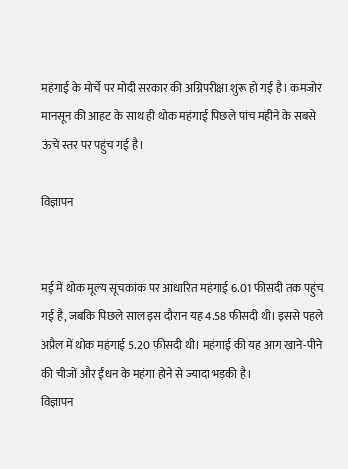महंगाई के मोर्चे पर मोदी सरकार की अग्निपरीक्षा शुरू हो गई है। कमजोर मानसून की आहट के साथ ही थोक महंगाई पिछले पांच महीने के सबसे ऊंचे स्तर पर पहुंच गई है।

विज्ञापन


मई में थोक मूल्य सूचकांक पर आधारित महंगाई 6.01 फीसदी तक पहुंच गई है, जबकि पिछले साल इस दौरान यह 4.58 फीसदी थी। इससे पहले अप्रैल में थोक महंगाई 5.20 फीसदी थी। महंगाई की यह आग खाने-पीने की चीजों और ईंधन के महंगा होने से ज्यादा भड़की है।
विज्ञापन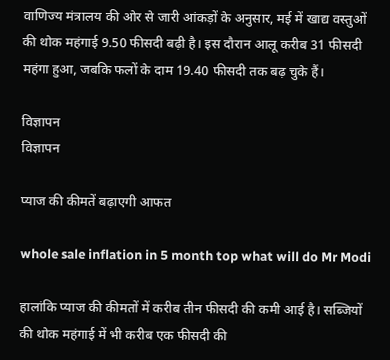वाणिज्य मंत्रालय की ओर से जारी आंकड़ों के अनुसार, मई में खाद्य वस्तुओं की थोक महंगाई 9.50 फीसदी बढ़ी है। इस दौरान आलू करीब 31 फीसदी महंगा हुआ, जबकि फलों के दाम 19.40 फीसदी तक बढ़ चुके हैं।

विज्ञापन
विज्ञापन

प्याज की कीमतें बढ़ाएगी आफत

whole sale inflation in 5 month top what will do Mr Modi

हालांकि प्याज की कीमतों में करीब तीन फीसदी की कमी आई है। सब्जियों की थोक महंगाई में भी करीब एक फीसदी की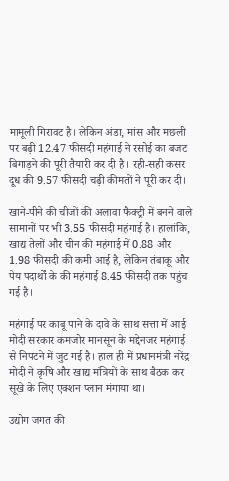मामूली गिरावट है। लेकिन अंडा, मांस और मछली पर बढ़ी 12.47 फीसदी महंगाई ने रसोई का बजट बिगाड़ने की पूरी तैयारी कर दी है। रही-सही कसर दूध की 9.57 फीसदी चढ़ी कीमतों ने पूरी कर दी।

खाने-पीने की चीजों की अलावा फैक्ट्री में बनने वाले सामानों पर भी 3.55 फीसदी महंगाई है। हालांकि, खाद्य तेलों और चीन की महंगाई में 0.88 और 1.98 फीसदी की कमी आई है, लेकिन तंबाकू और पेय पदार्थों के की महंगाई 8.45 फीसदी तक पहुंच गई है।

महंगाई पर काबू पाने के दावे के साथ सत्ता में आई मोदी सरकार कमजोर मानसून के मद्देनजर महंगाई से निपटने में जुट गई है। हाल ही में प्रधानमंत्री नरेंद्र मोदी ने कृषि और खाद्य मंत्रियों के साथ बैठक कर सूखे के लिए एक्शन प्लान मंगाया था।

उद्योग जगत की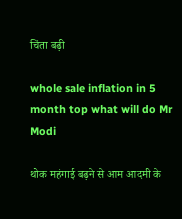चिंता बढ़ी

whole sale inflation in 5 month top what will do Mr Modi

थोक महंगाई बढ़ने से आम आदमी के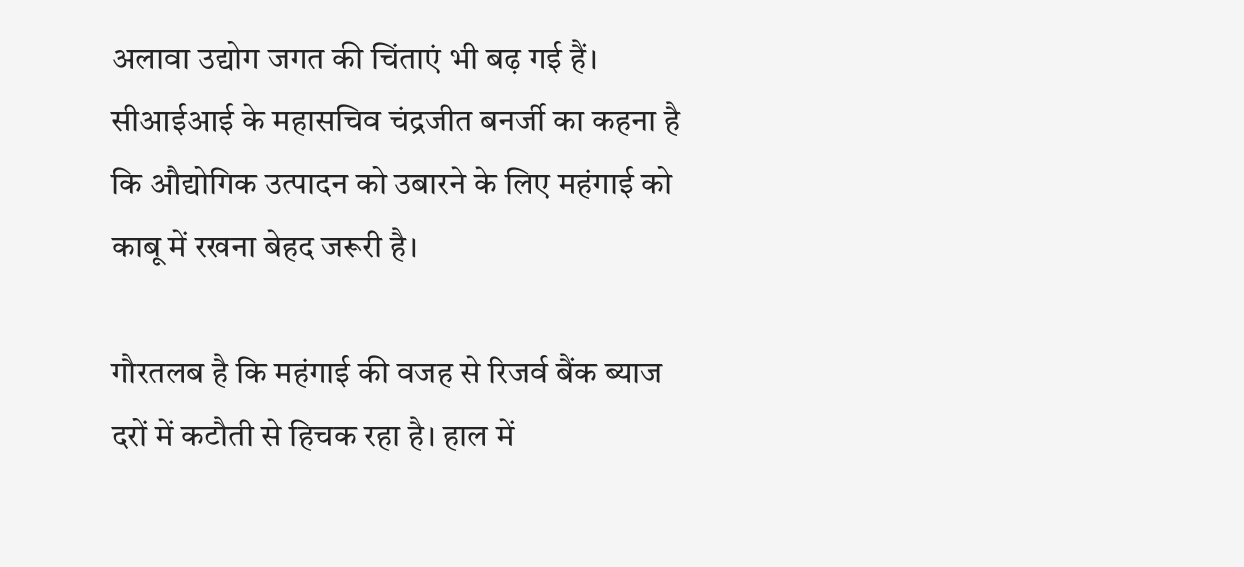अलावा उद्योग जगत की चिंताएं भी बढ़ गई हैं। सीआईआई के महासचिव चंद्रजीत बनर्जी का कहना है कि औद्योगिक उत्पादन को उबारने के लिए महंगाई को काबू में रखना बेहद जरूरी है।

गौरतलब है कि महंगाई की वजह से रिजर्व बैंक ब्याज दरों में कटौती से हिचक रहा है। हाल में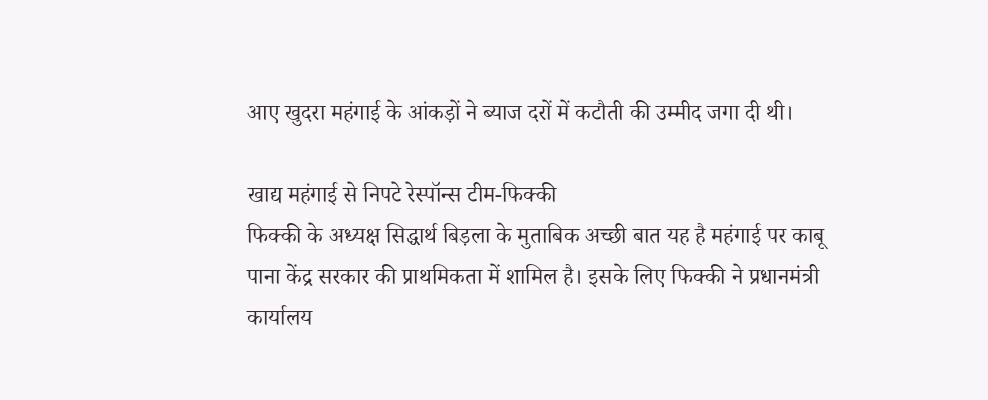आए खुदरा महंगाई के आंकड़ों ने ब्याज दरों में कटौती की उम्मीद जगा दी थी।

खाद्य महंगाई से निपटे रेस्पॉन्स टीम-फिक्की
फिक्की के अध्यक्ष सिद्धार्थ बिड़ला के मुताबिक अच्छी बात यह है महंगाई पर काबू पाना केंद्र सरकार की प्राथमिकता में शामिल है। इसके लिए फिक्की ने प्रधानमंत्री कार्यालय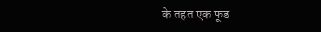के तहत एक फूड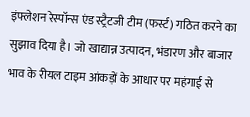इंफ्लेशन रेस्पॉन्स एंड स्ट्रैटजी टीम (फर्स्ट) गठित करने का सुझाव दिया है। जो खाद्यान्न उत्पादन, भंडारण और बाजार भाव के रीयल टाइम आंकड़ों के आधार पर महंगाई से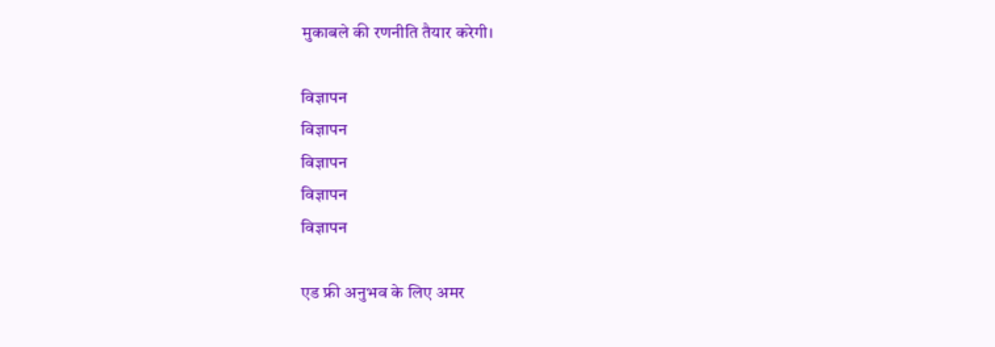मुकाबले की रणनीति तैयार करेगी।

विज्ञापन
विज्ञापन
विज्ञापन
विज्ञापन
विज्ञापन

एड फ्री अनुभव के लिए अमर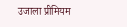उजाला प्रीमियम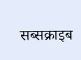सब्सक्राइब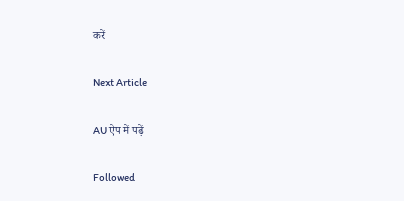करें

Next Article

AU ऐप में पढ़ें

Followed